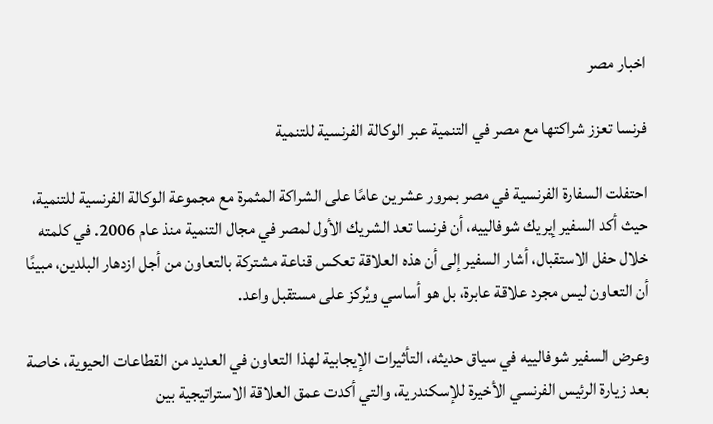اخبار مصر

فرنسا تعزز شراكتها مع مصر في التنمية عبر الوكالة الفرنسية للتنمية

احتفلت السفارة الفرنسية في مصر بمرور عشرين عامًا على الشراكة المثمرة مع مجموعة الوكالة الفرنسية للتنمية، حيث أكد السفير إيريك شوفالييه، أن فرنسا تعد الشريك الأول لمصر في مجال التنمية منذ عام 2006. في كلمته خلال حفل الاستقبال، أشار السفير إلى أن هذه العلاقة تعكس قناعة مشتركة بالتعاون من أجل ازدهار البلدين، مبينًا أن التعاون ليس مجرد علاقة عابرة، بل هو أساسي ويُركز على مستقبل واعد.

وعرض السفير شوفالييه في سياق حديثه، التأثيرات الإيجابية لهذا التعاون في العديد من القطاعات الحيوية، خاصة بعد زيارة الرئيس الفرنسي الأخيرة للإسكندرية، والتي أكدت عمق العلاقة الاستراتيجية بين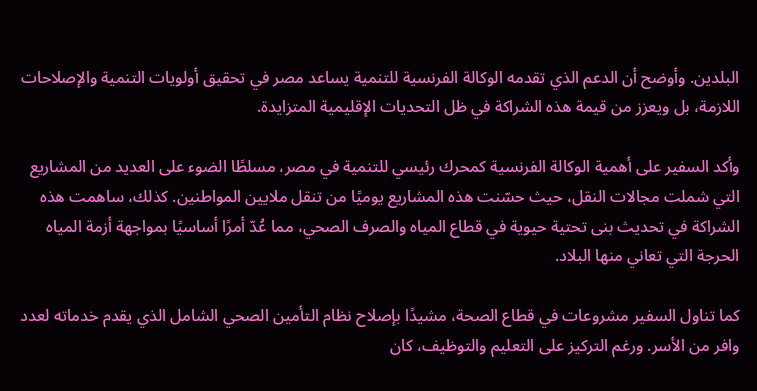البلدين. وأوضح أن الدعم الذي تقدمه الوكالة الفرنسية للتنمية يساعد مصر في تحقيق أولويات التنمية والإصلاحات اللازمة، بل ويعزز من قيمة هذه الشراكة في ظل التحديات الإقليمية المتزايدة.

وأكد السفير على أهمية الوكالة الفرنسية كمحرك رئيسي للتنمية في مصر، مسلطًا الضوء على العديد من المشاريع التي شملت مجالات النقل، حيث حسّنت هذه المشاريع يوميًا من تنقل ملايين المواطنين. كذلك، ساهمت هذه الشراكة في تحديث بنى تحتية حيوية في قطاع المياه والصرف الصحي، مما عُدّ أمرًا أساسيًا بمواجهة أزمة المياه الحرجة التي تعاني منها البلاد.

كما تناول السفير مشروعات في قطاع الصحة، مشيدًا بإصلاح نظام التأمين الصحي الشامل الذي يقدم خدماته لعدد وافر من الأسر. ورغم التركيز على التعليم والتوظيف، كان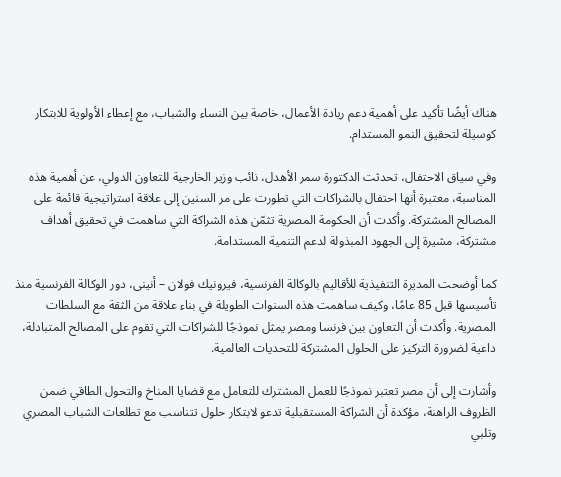هناك أيضًا تأكيد على أهمية دعم ريادة الأعمال، خاصة بين النساء والشباب، مع إعطاء الأولوية للابتكار كوسيلة لتحقيق النمو المستدام.

وفي سياق الاحتفال، تحدثت الدكتورة سمر الأهدل، نائب وزير الخارجية للتعاون الدولي، عن أهمية هذه المناسبة، معتبرة أنها احتفال بالشراكات التي تطورت على مر السنين إلى علاقة استراتيجية قائمة على المصالح المشتركة. وأكدت أن الحكومة المصرية تثمّن هذه الشراكة التي ساهمت في تحقيق أهداف مشتركة، مشيرة إلى الجهود المبذولة لدعم التنمية المستدامة.

كما أوضحت المديرة التنفيذية للأقاليم بالوكالة الفرنسية، فيرونيك فولان – أنينى، دور الوكالة الفرنسية منذ تأسيسها قبل 85 عامًا، وكيف ساهمت هذه السنوات الطويلة في بناء علاقة من الثقة مع السلطات المصرية. وأكدت أن التعاون بين فرنسا ومصر يمثل نموذجًا للشراكات التي تقوم على المصالح المتبادلة، داعية لضرورة التركيز على الحلول المشتركة للتحديات العالمية.

وأشارت إلى أن مصر تعتبر نموذجًا للعمل المشترك للتعامل مع قضايا المناخ والتحول الطاقي ضمن الظروف الراهنة، مؤكدة أن الشراكة المستقبلية تدعو لابتكار حلول تتناسب مع تطلعات الشباب المصري وتلبي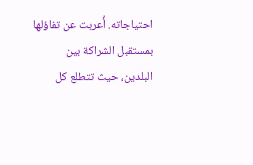احتياجاته. أُعربت عن تفاؤلها بمستقبل الشراكة بين البلدين، حيث تتطلع كل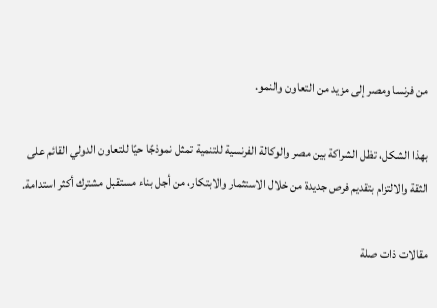من فرنسا ومصر إلى مزيد من التعاون والنمو.

بهذا الشكل، تظل الشراكة بين مصر والوكالة الفرنسية للتنمية تمثل نموذجًا حيًا للتعاون الدولي القائم على الثقة والالتزام بتقديم فرص جديدة من خلال الاستثمار والابتكار، من أجل بناء مستقبل مشترك أكثر استدامة.

مقالات ذات صلة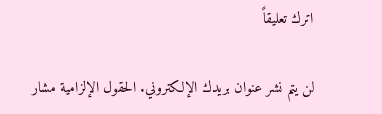اترك تعليقاً

لن يتم نشر عنوان بريدك الإلكتروني. الحقول الإلزامية مشار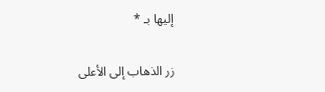إليها بـ *

زر الذهاب إلى الأعلى